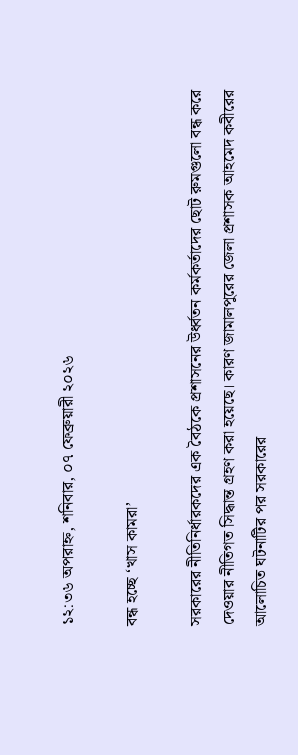১২:৩৬ অপরাহ্ন, শনিবার, ০৭ ফেব্রুয়ারী ২০২৬

বন্ধ হচ্ছে ‘খাস কামরা’

সরকারের নীতিনির্ধারকদের এক বৈঠকে প্রশাসনের উর্ধ্বতন কর্মকর্তাদের ছোট রুমগুলো বন্ধ করে দেওয়ার নীতিগত সিদ্ধান্ত গ্রহণ করা হয়েছে। কারণ জামালপুরের জেলা প্রশাসক আহমেদ কবীরের আলোচিত ঘটনাটির পর সরকারের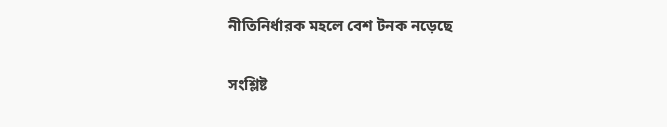নীতিনির্ধারক মহলে বেশ টনক নড়েছে

সংশ্লিষ্ট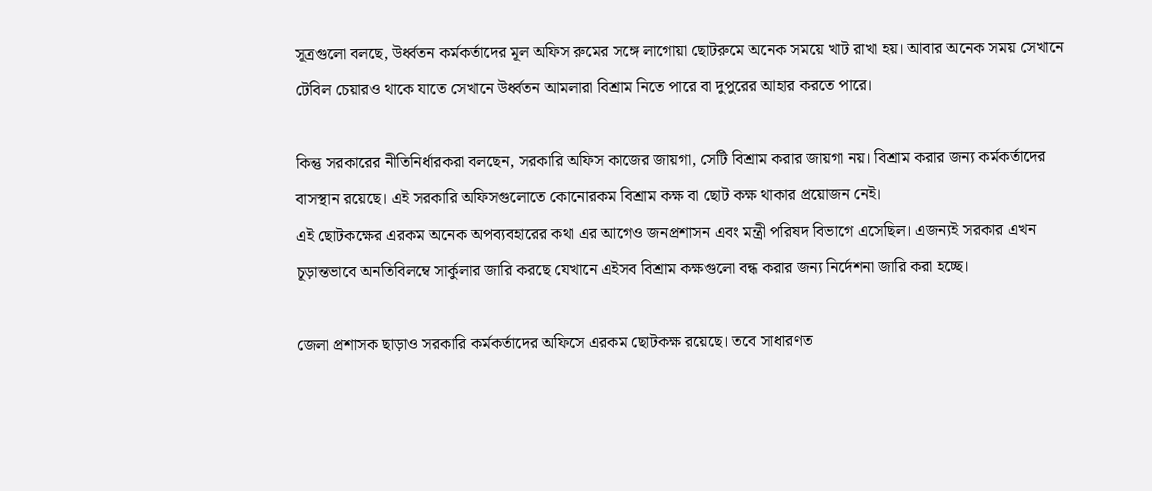সূত্রগুলো বলছে, উর্ধ্বতন কর্মকর্তাদের মূল অফিস রুমের সঙ্গে লাগোয়া ছোটরুমে অনেক সময়ে খাট রাখা হয়। আবার অনেক সময় সেখানে টেবিল চেয়ারও থাকে যাতে সেখানে উর্ধ্বতন আমলারা বিশ্রাম নিতে পারে বা দুপুরের আহার করতে পারে।

কিন্তু সরকারের নীতিনির্ধারকরা বলছেন, সরকারি অফিস কাজের জায়গা, সেটি বিশ্রাম করার জায়গা নয়। বিশ্রাম করার জন্য কর্মকর্তাদের বাসস্থান রয়েছে। এই সরকারি অফিসগুলোতে কোনোরকম বিশ্রাম কক্ষ বা ছোট কক্ষ থাকার প্রয়োজন নেই।
এই ছোটকক্ষের এরকম অনেক অপব্যবহারের কথা এর আগেও জনপ্রশাসন এবং মন্ত্রী পরিষদ বিভাগে এসেছিল। এজন্যই সরকার এখন চূড়ান্তভাবে অনতিবিলম্বে সার্কুলার জারি করছে যেখানে এইসব বিশ্রাম কক্ষগুলো বন্ধ করার জন্য নির্দেশনা জারি করা হচ্ছে।

জেলা প্রশাসক ছাড়াও সরকারি কর্মকর্তাদের অফিসে এরকম ছোটকক্ষ রয়েছে। তবে সাধারণত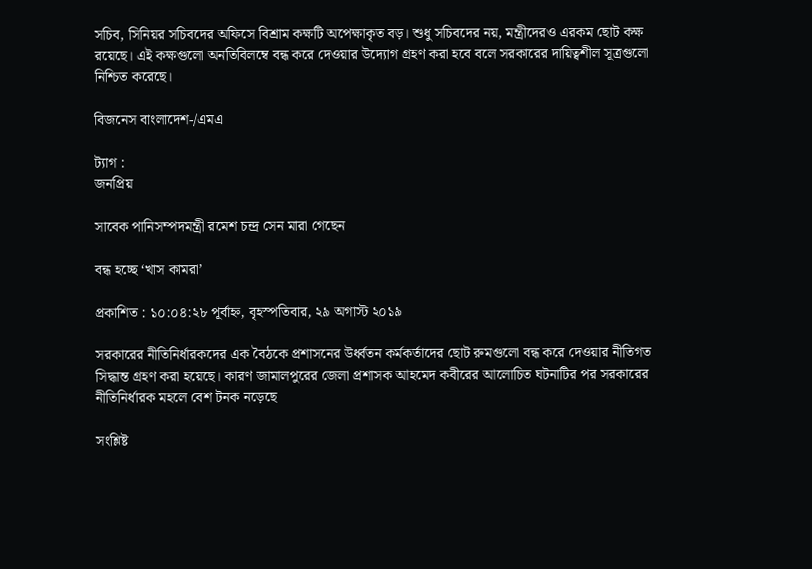সচিব, সিনিয়র সচিবদের অফিসে বিশ্রাম কক্ষটি অপেক্ষাকৃত বড়। শুধু সচিবদের নয়, মন্ত্রীদেরও এরকম ছোট কক্ষ রয়েছে। এই কক্ষগুলো অনতিবিলম্বে বন্ধ করে দেওয়ার উদ্যোগ গ্রহণ করা হবে বলে সরকারের দায়িত্বশীল সূত্রগুলো নিশ্চিত করেছে।

বিজনেস বাংলাদেশ-/এমএ

ট্যাগ :
জনপ্রিয়

সাবেক পানিসম্পদমন্ত্রী রমেশ চন্দ্র সেন মারা গেছেন

বন্ধ হচ্ছে ‘খাস কামরা’

প্রকাশিত : ১০:০৪:২৮ পূর্বাহ্ন, বৃহস্পতিবার, ২৯ অগাস্ট ২০১৯

সরকারের নীতিনির্ধারকদের এক বৈঠকে প্রশাসনের উর্ধ্বতন কর্মকর্তাদের ছোট রুমগুলো বন্ধ করে দেওয়ার নীতিগত সিদ্ধান্ত গ্রহণ করা হয়েছে। কারণ জামালপুরের জেলা প্রশাসক আহমেদ কবীরের আলোচিত ঘটনাটির পর সরকারের নীতিনির্ধারক মহলে বেশ টনক নড়েছে

সংশ্লিষ্ট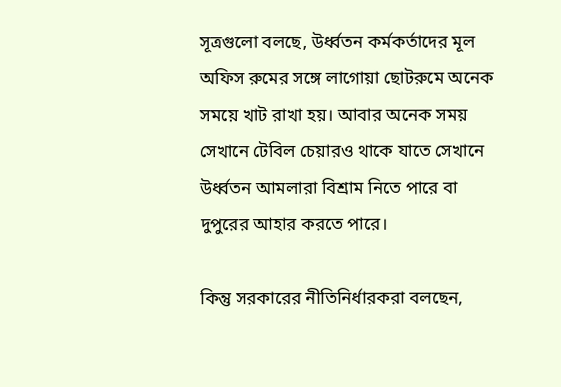সূত্রগুলো বলছে, উর্ধ্বতন কর্মকর্তাদের মূল অফিস রুমের সঙ্গে লাগোয়া ছোটরুমে অনেক সময়ে খাট রাখা হয়। আবার অনেক সময় সেখানে টেবিল চেয়ারও থাকে যাতে সেখানে উর্ধ্বতন আমলারা বিশ্রাম নিতে পারে বা দুপুরের আহার করতে পারে।

কিন্তু সরকারের নীতিনির্ধারকরা বলছেন,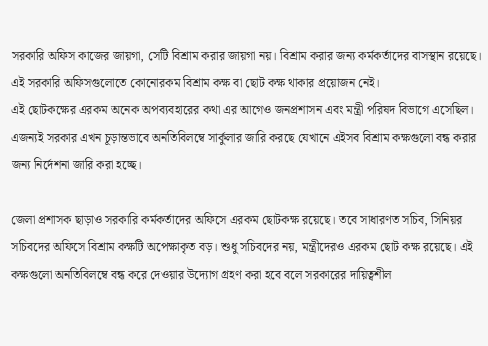সরকারি অফিস কাজের জায়গা, সেটি বিশ্রাম করার জায়গা নয়। বিশ্রাম করার জন্য কর্মকর্তাদের বাসস্থান রয়েছে। এই সরকারি অফিসগুলোতে কোনোরকম বিশ্রাম কক্ষ বা ছোট কক্ষ থাকার প্রয়োজন নেই।
এই ছোটকক্ষের এরকম অনেক অপব্যবহারের কথা এর আগেও জনপ্রশাসন এবং মন্ত্রী পরিষদ বিভাগে এসেছিল। এজন্যই সরকার এখন চূড়ান্তভাবে অনতিবিলম্বে সার্কুলার জারি করছে যেখানে এইসব বিশ্রাম কক্ষগুলো বন্ধ করার জন্য নির্দেশনা জারি করা হচ্ছে।

জেলা প্রশাসক ছাড়াও সরকারি কর্মকর্তাদের অফিসে এরকম ছোটকক্ষ রয়েছে। তবে সাধারণত সচিব, সিনিয়র সচিবদের অফিসে বিশ্রাম কক্ষটি অপেক্ষাকৃত বড়। শুধু সচিবদের নয়, মন্ত্রীদেরও এরকম ছোট কক্ষ রয়েছে। এই কক্ষগুলো অনতিবিলম্বে বন্ধ করে দেওয়ার উদ্যোগ গ্রহণ করা হবে বলে সরকারের দায়িত্বশীল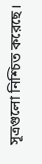সূত্রগুলো নিশ্চিত করেছে।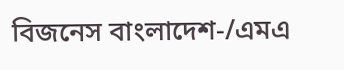বিজনেস বাংলাদেশ-/এমএ